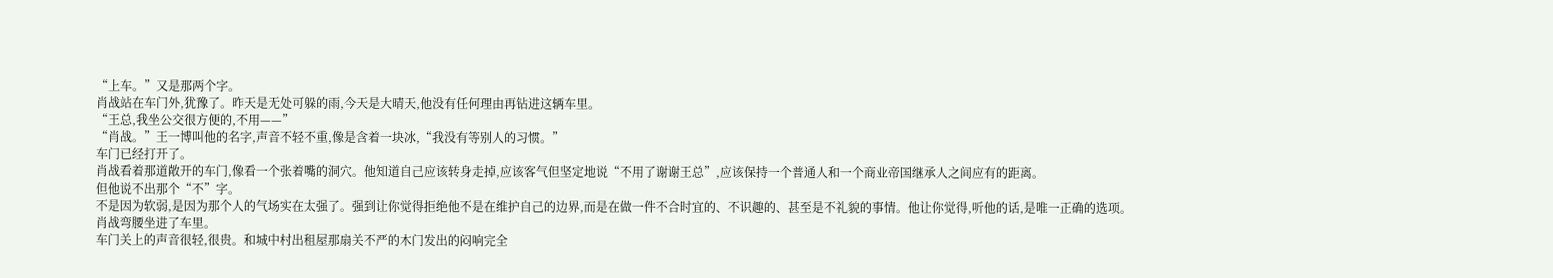“上车。”又是那两个字。
肖战站在车门外,犹豫了。昨天是无处可躲的雨,今天是大晴天,他没有任何理由再钻进这辆车里。
“王总,我坐公交很方便的,不用——”
“肖战。”王一博叫他的名字,声音不轻不重,像是含着一块冰,“我没有等别人的习惯。”
车门已经打开了。
肖战看着那道敞开的车门,像看一个张着嘴的洞穴。他知道自己应该转身走掉,应该客气但坚定地说“不用了谢谢王总”,应该保持一个普通人和一个商业帝国继承人之间应有的距离。
但他说不出那个“不”字。
不是因为软弱,是因为那个人的气场实在太强了。强到让你觉得拒绝他不是在维护自己的边界,而是在做一件不合时宜的、不识趣的、甚至是不礼貌的事情。他让你觉得,听他的话,是唯一正确的选项。
肖战弯腰坐进了车里。
车门关上的声音很轻,很贵。和城中村出租屋那扇关不严的木门发出的闷响完全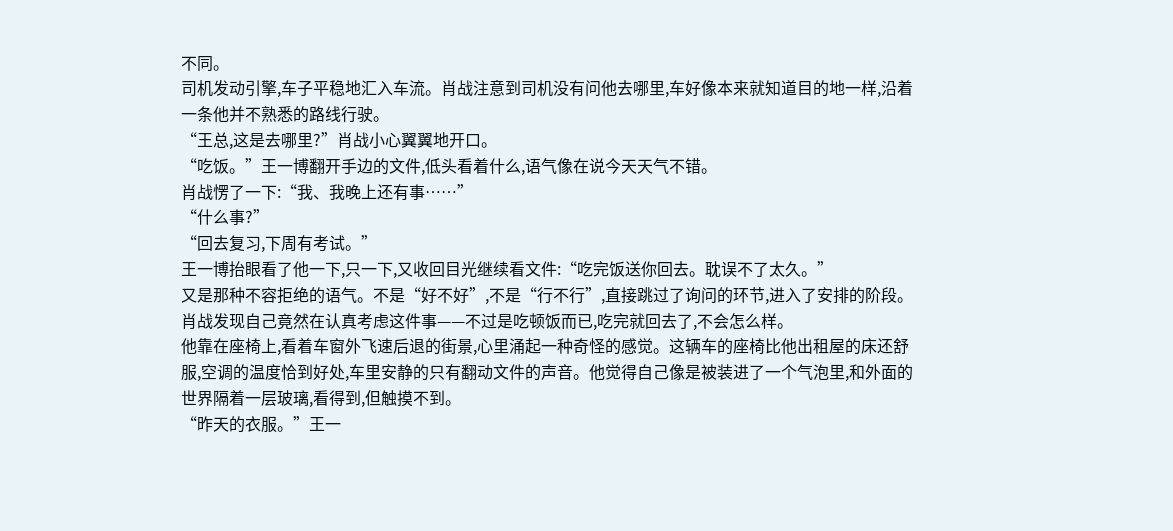不同。
司机发动引擎,车子平稳地汇入车流。肖战注意到司机没有问他去哪里,车好像本来就知道目的地一样,沿着一条他并不熟悉的路线行驶。
“王总,这是去哪里?”肖战小心翼翼地开口。
“吃饭。”王一博翻开手边的文件,低头看着什么,语气像在说今天天气不错。
肖战愣了一下:“我、我晚上还有事……”
“什么事?”
“回去复习,下周有考试。”
王一博抬眼看了他一下,只一下,又收回目光继续看文件:“吃完饭送你回去。耽误不了太久。”
又是那种不容拒绝的语气。不是“好不好”,不是“行不行”,直接跳过了询问的环节,进入了安排的阶段。肖战发现自己竟然在认真考虑这件事——不过是吃顿饭而已,吃完就回去了,不会怎么样。
他靠在座椅上,看着车窗外飞速后退的街景,心里涌起一种奇怪的感觉。这辆车的座椅比他出租屋的床还舒服,空调的温度恰到好处,车里安静的只有翻动文件的声音。他觉得自己像是被装进了一个气泡里,和外面的世界隔着一层玻璃,看得到,但触摸不到。
“昨天的衣服。”王一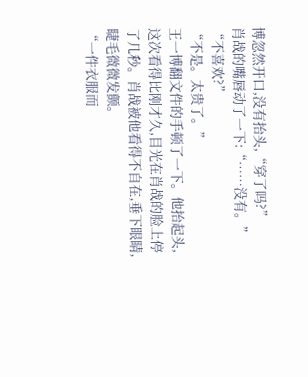博忽然开口,没有抬头,“穿了吗?”
肖战的嘴唇动了一下:“……没有。”
“不喜欢?”
“不是。太贵了。”
王一博翻文件的手顿了一下。他抬起头,这次看得比刚才久,目光在肖战的脸上停了几秒。肖战被他看得不自在,垂下眼睛,睫毛微微发颤。
“一件衣服而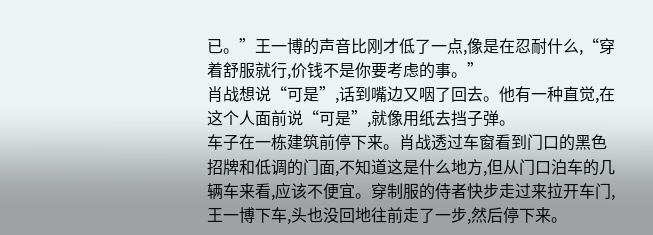已。”王一博的声音比刚才低了一点,像是在忍耐什么,“穿着舒服就行,价钱不是你要考虑的事。”
肖战想说“可是”,话到嘴边又咽了回去。他有一种直觉,在这个人面前说“可是”,就像用纸去挡子弹。
车子在一栋建筑前停下来。肖战透过车窗看到门口的黑色招牌和低调的门面,不知道这是什么地方,但从门口泊车的几辆车来看,应该不便宜。穿制服的侍者快步走过来拉开车门,王一博下车,头也没回地往前走了一步,然后停下来。